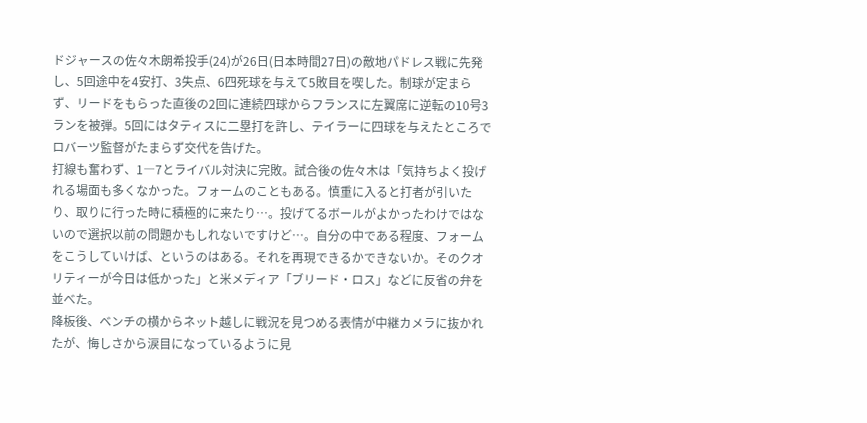ドジャースの佐々木朗希投手(24)が26日(日本時間27日)の敵地パドレス戦に先発し、5回途中を4安打、3失点、6四死球を与えて5敗目を喫した。制球が定まらず、リードをもらった直後の2回に連続四球からフランスに左翼席に逆転の10号3ランを被弾。5回にはタティスに二塁打を許し、テイラーに四球を与えたところでロバーツ監督がたまらず交代を告げた。
打線も奮わず、1―7とライバル対決に完敗。試合後の佐々木は「気持ちよく投げれる場面も多くなかった。フォームのこともある。慎重に入ると打者が引いたり、取りに行った時に積極的に来たり…。投げてるボールがよかったわけではないので選択以前の問題かもしれないですけど…。自分の中である程度、フォームをこうしていけば、というのはある。それを再現できるかできないか。そのクオリティーが今日は低かった」と米メディア「ブリード・ロス」などに反省の弁を並べた。
降板後、ベンチの横からネット越しに戦況を見つめる表情が中継カメラに抜かれたが、悔しさから涙目になっているように見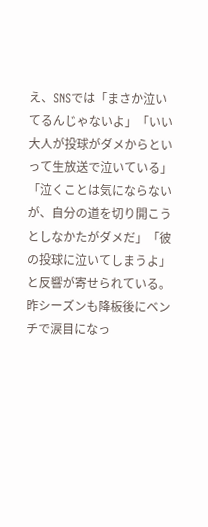え、SNSでは「まさか泣いてるんじゃないよ」「いい大人が投球がダメからといって生放送で泣いている」「泣くことは気にならないが、自分の道を切り開こうとしなかたがダメだ」「彼の投球に泣いてしまうよ」と反響が寄せられている。
昨シーズンも降板後にベンチで涙目になっ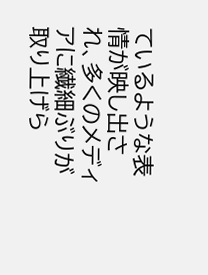ているような表情が映し出され、多くのメディアに繊細ぶりが取り上げら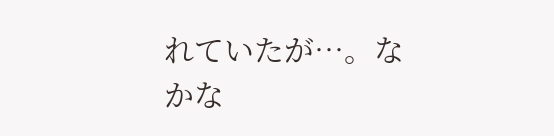れていたが…。なかな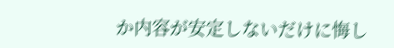か内容が安定しないだけに悔し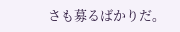さも募るばかりだ。